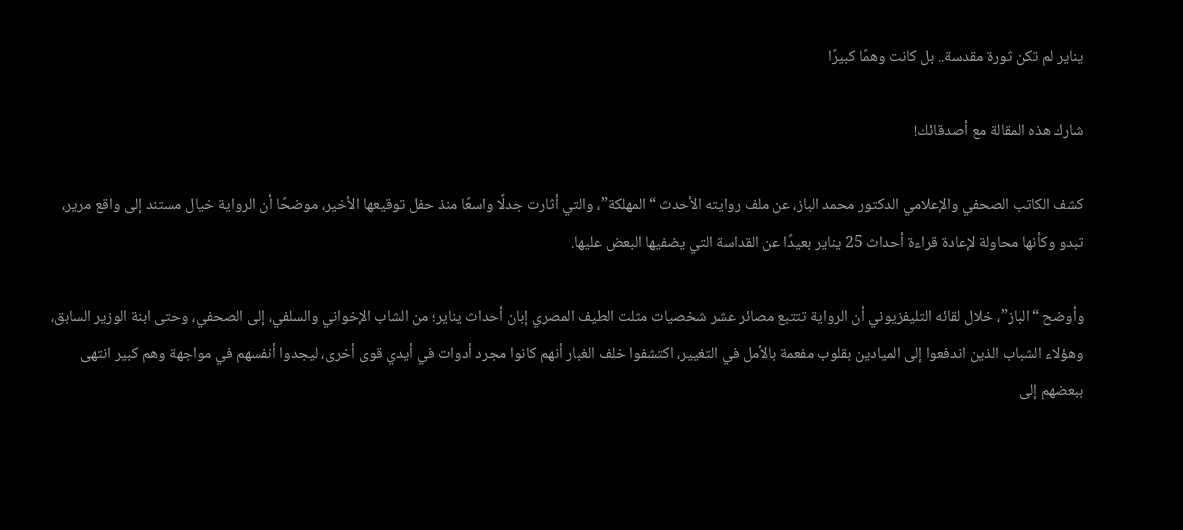يناير لم تكن ثورة مقدسة.. بل كانت وهمًا كبيرًا

شارك هذه المقالة مع أصدقائك!

كشف الكاتب الصحفي والإعلامي الدكتور محمد الباز، عن ملف روايته الأحدث “المهلكة”، والتي أثارت جدلًا واسعًا منذ حفل توقيعها الأخير، موضحًا أن الرواية خيال مستند إلى واقع مرير، تبدو وكأنها محاولة لإعادة قراءة أحداث 25 يناير بعيدًا عن القداسة التي يضفيها البعض عليها.

وأوضح “الباز”، خلال لقائه التليفزيوني أن الرواية تتتبع مصائر عشر شخصيات مثلت الطيف المصري إبان أحداث يناير؛ من الشاب الإخواني والسلفي، إلى الصحفي، وحتى ابنة الوزير السابق، وهؤلاء الشباب الذين اندفعوا إلى الميادين بقلوب مفعمة بالأمل في التغيير، اكتشفوا خلف الغبار أنهم كانوا مجرد أدوات في أيدي قوى أخرى، ليجدوا أنفسهم في مواجهة وهم كبير انتهى ببعضهم إلى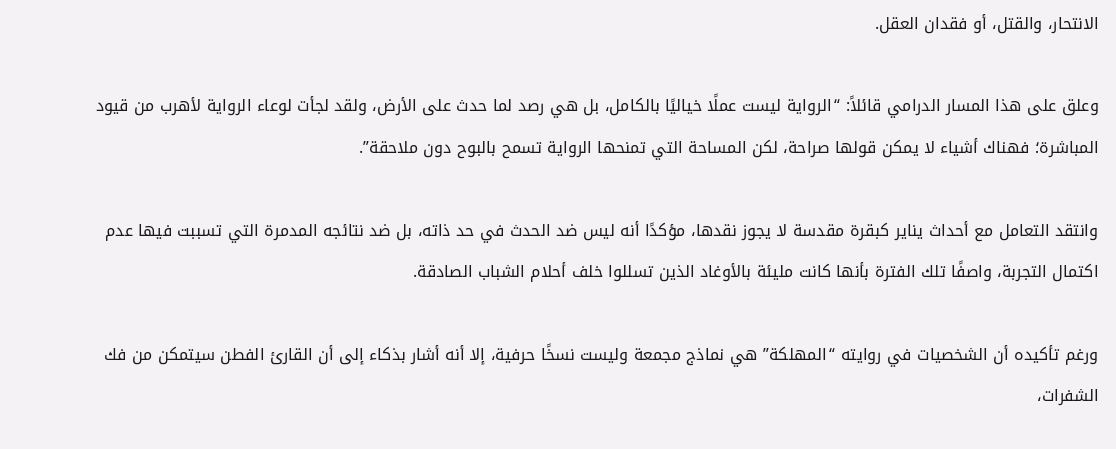الانتحار، والقتل، أو فقدان العقل.

وعلق على هذا المسار الدرامي قائلاً: “الرواية ليست عملًا خياليًا بالكامل، بل هي رصد لما حدث على الأرض، ولقد لجأت لوعاء الرواية لأهرب من قيود المباشرة؛ فهناك أشياء لا يمكن قولها صراحة، لكن المساحة التي تمنحها الرواية تسمح بالبوح دون ملاحقة”.

وانتقد التعامل مع أحداث يناير كبقرة مقدسة لا يجوز نقدها، مؤكدًا أنه ليس ضد الحدث في حد ذاته، بل ضد نتائجه المدمرة التي تسببت فيها عدم اكتمال التجربة، واصفًا تلك الفترة بأنها كانت مليئة بالأوغاد الذين تسللوا خلف أحلام الشباب الصادقة.

ورغم تأكيده أن الشخصيات في روايته “المهلكة” هي نماذج مجمعة وليست نسخًا حرفية، إلا أنه أشار بذكاء إلى أن القارئ الفطن سيتمكن من فك الشفرات،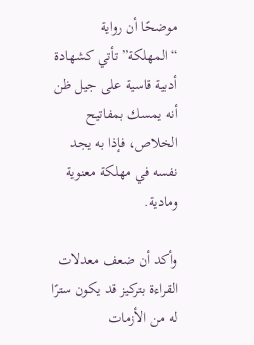موضحًا أن رواية “المهلكة” تأتي كشهادة أدبية قاسية على جيل ظن أنه يمسك بمفاتيح الخلاص، فإذا به يجد نفسه في مهلكة معنوية ومادية.

وأكد أن ضعف معدلات القراءة بتركيز قد يكون سترًا له من الأزمات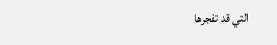التي قد تفجرها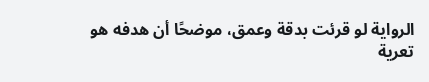الرواية لو قرئت بدقة وعمق، موضحًا أن هدفه هو تعرية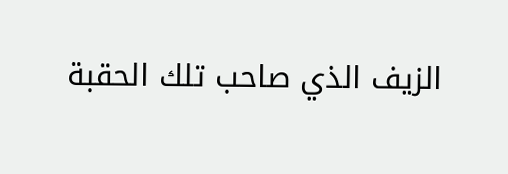الزيف الذي صاحب تلك الحقبة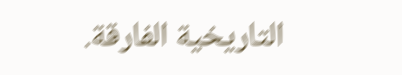التاريخية الفارقة.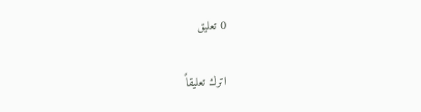0 تعليق

اترك تعليقاً